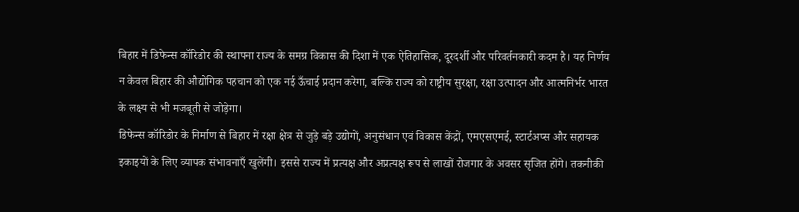बिहार में डिफेन्स कॉरिडोर की स्थापना राज्य के समग्र विकास की दिशा में एक ऐतिहासिक, दूरदर्शी और परिवर्तनकारी कदम है। यह निर्णय न केवल बिहार की औद्योगिक पहचान को एक नई ऊँचाई प्रदान करेगा, बल्कि राज्य को राष्ट्रीय सुरक्षा, रक्षा उत्पादन और आत्मनिर्भर भारत के लक्ष्य से भी मजबूती से जोड़ेगा।
डिफेन्स कॉरिडोर के निर्माण से बिहार में रक्षा क्षेत्र से जुड़े बड़े उद्योगों, अनुसंधान एवं विकास केंद्रों, एमएसएमई, स्टार्टअप्स और सहायक इकाइयों के लिए व्यापक संभावनाएँ खुलेंगी। इससे राज्य में प्रत्यक्ष और अप्रत्यक्ष रूप से लाखों रोजगार के अवसर सृजित होंगे। तकनीकी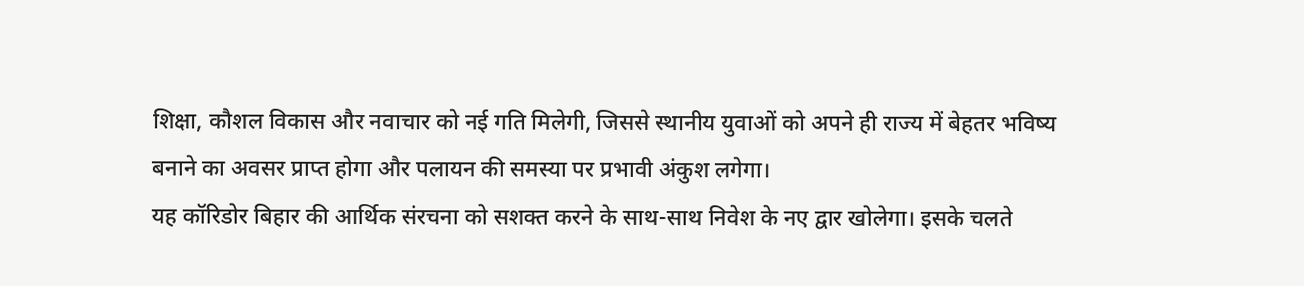शिक्षा, कौशल विकास और नवाचार को नई गति मिलेगी, जिससे स्थानीय युवाओं को अपने ही राज्य में बेहतर भविष्य बनाने का अवसर प्राप्त होगा और पलायन की समस्या पर प्रभावी अंकुश लगेगा।
यह कॉरिडोर बिहार की आर्थिक संरचना को सशक्त करने के साथ-साथ निवेश के नए द्वार खोलेगा। इसके चलते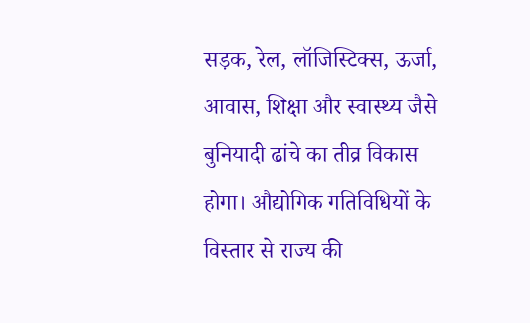सड़क, रेल, लॉजिस्टिक्स, ऊर्जा, आवास, शिक्षा और स्वास्थ्य जैसे बुनियादी ढांचे का तीव्र विकास होगा। औद्योगिक गतिविधियों के विस्तार से राज्य की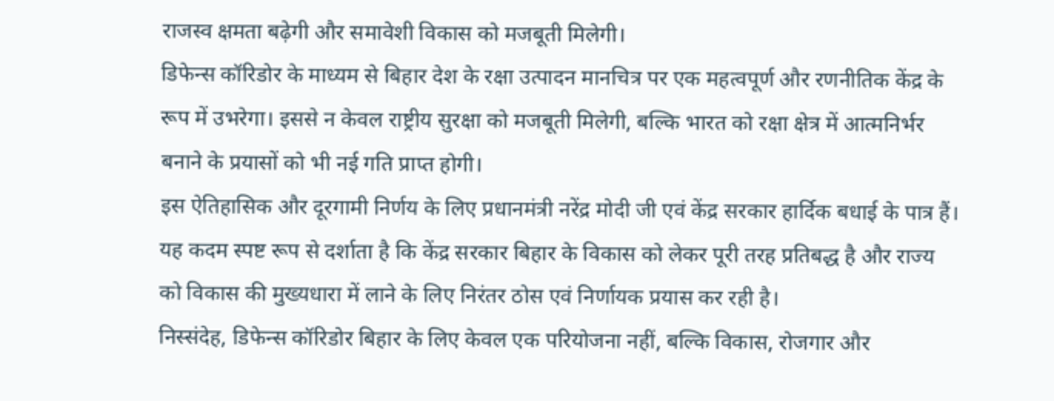राजस्व क्षमता बढ़ेगी और समावेशी विकास को मजबूती मिलेगी।
डिफेन्स कॉरिडोर के माध्यम से बिहार देश के रक्षा उत्पादन मानचित्र पर एक महत्वपूर्ण और रणनीतिक केंद्र के रूप में उभरेगा। इससे न केवल राष्ट्रीय सुरक्षा को मजबूती मिलेगी, बल्कि भारत को रक्षा क्षेत्र में आत्मनिर्भर बनाने के प्रयासों को भी नई गति प्राप्त होगी।
इस ऐतिहासिक और दूरगामी निर्णय के लिए प्रधानमंत्री नरेंद्र मोदी जी एवं केंद्र सरकार हार्दिक बधाई के पात्र हैं। यह कदम स्पष्ट रूप से दर्शाता है कि केंद्र सरकार बिहार के विकास को लेकर पूरी तरह प्रतिबद्ध है और राज्य को विकास की मुख्यधारा में लाने के लिए निरंतर ठोस एवं निर्णायक प्रयास कर रही है।
निस्संदेह, डिफेन्स कॉरिडोर बिहार के लिए केवल एक परियोजना नहीं, बल्कि विकास, रोजगार और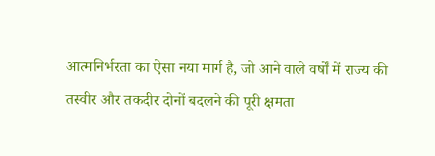आत्मनिर्भरता का ऐसा नया मार्ग है, जो आने वाले वर्षों में राज्य की तस्वीर और तकदीर दोनों बदलने की पूरी क्षमता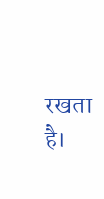रखता है।